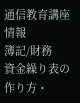通信教育講座情報
簿記/財務
資金繰り表の作り方・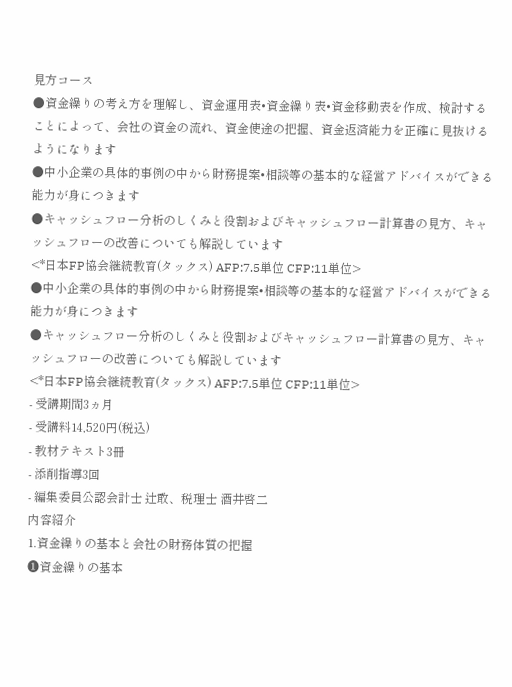見方コース
●資金繰りの考え方を理解し、資金運用表•資金繰り表•資金移動表を作成、検討することによって、会社の資金の流れ、資金使途の把握、資金返済能力を正確に見抜けるようになります
●中小企業の具体的事例の中から財務提案•相談等の基本的な経営アドバイスができる能力が身につきます
●キャッシュフロー分析のしくみと役割およびキャッシュフロー計算書の見方、キャッシュフローの改善についても解説しています
<*日本FP協会継続教育(タックス) AFP:7.5単位 CFP:11単位>
●中小企業の具体的事例の中から財務提案•相談等の基本的な経営アドバイスができる能力が身につきます
●キャッシュフロー分析のしくみと役割およびキャッシュフロー計算書の見方、キャッシュフローの改善についても解説しています
<*日本FP協会継続教育(タックス) AFP:7.5単位 CFP:11単位>
- 受講期間3ヵ月
- 受講料14,520円(税込)
- 教材テキスト3冊
- 添削指導3回
- 編集委員公認会計士 辻敢、税理士 酒井啓二
内容紹介
1.資金繰りの基本と会社の財務体質の把握
➊資金繰りの基本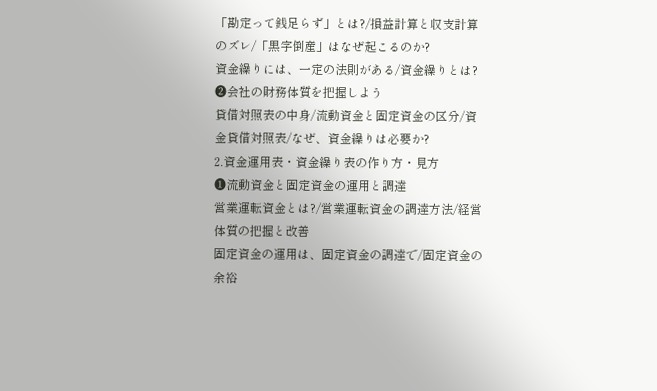「勘定って銭足らず」とは?/損益計算と収支計算のズレ/「黒字倒産」はなぜ起こるのか?
資金繰りには、一定の法則がある/資金繰りとは?
❷会社の財務体質を把握しよう
貸借対照表の中身/流動資金と固定資金の区分/資金貸借対照表/なぜ、資金繰りは必要か?
2.資金運用表・資金繰り表の作り方・見方
➊流動資金と固定資金の運用と調達
営業運転資金とは?/営業運転資金の調達方法/経営体質の把握と改善
固定資金の運用は、固定資金の調達で/固定資金の余裕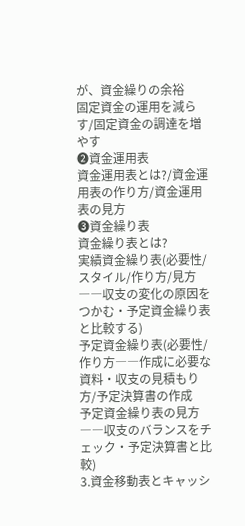が、資金繰りの余裕
固定資金の運用を減らす/固定資金の調達を増やす
❷資金運用表
資金運用表とは?/資金運用表の作り方/資金運用表の見方
❸資金繰り表
資金繰り表とは?
実績資金繰り表(必要性/スタイル/作り方/見方――収支の変化の原因をつかむ・予定資金繰り表と比較する)
予定資金繰り表(必要性/作り方――作成に必要な資料・収支の見積もり方/予定決算書の作成
予定資金繰り表の見方――収支のバランスをチェック・予定決算書と比較)
3.資金移動表とキャッシ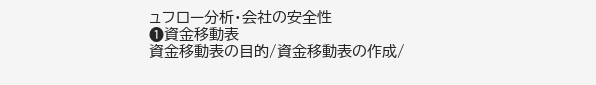ュフロー分析・会社の安全性
➊資金移動表
資金移動表の目的/資金移動表の作成/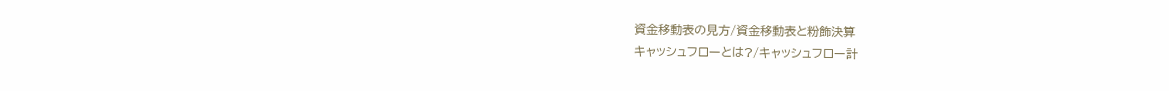資金移動表の見方/資金移動表と粉飾決算
キャッシュフローとは?/キャッシュフロー計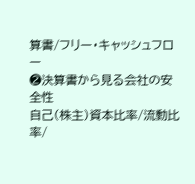算書/フリー・キャッシュフロー
❷決算書から見る会社の安全性
自己(株主)資本比率/流動比率/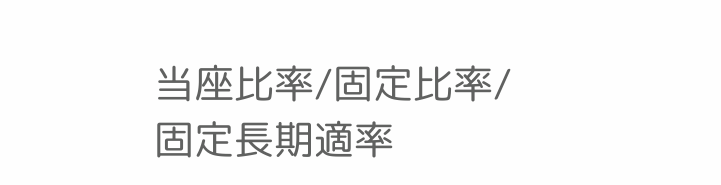当座比率/固定比率/固定長期適率